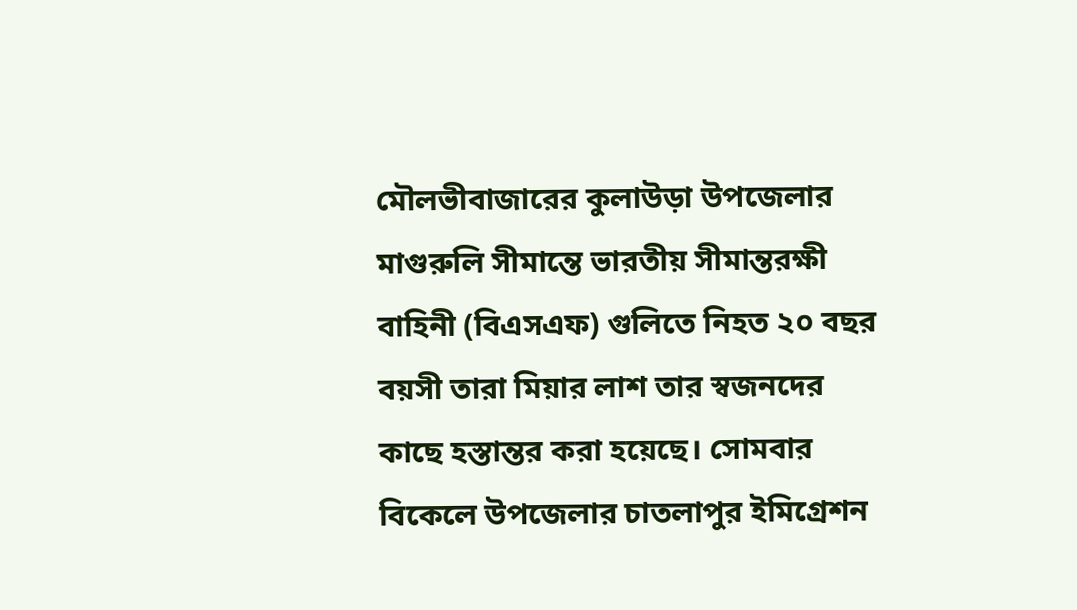মৌলভীবাজারের কুলাউড়া উপজেলার মাগুরুলি সীমান্তে ভারতীয় সীমান্তরক্ষী বাহিনী (বিএসএফ) গুলিতে নিহত ২০ বছর বয়সী তারা মিয়ার লাশ তার স্বজনদের কাছে হস্তান্তর করা হয়েছে। সোমবার বিকেলে উপজেলার চাতলাপুর ইমিগ্রেশন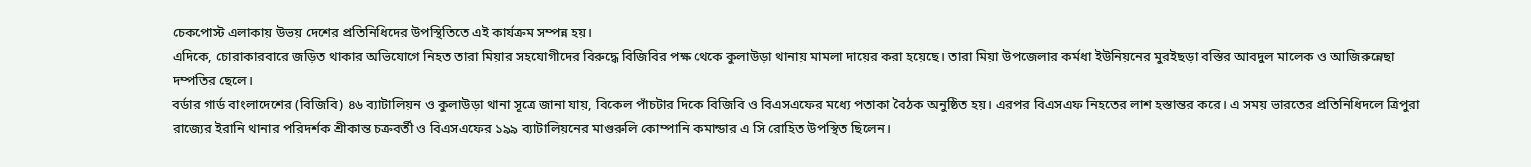চেকপোস্ট এলাকায় উভয় দেশের প্রতিনিধিদের উপস্থিতিতে এই কার্যক্রম সম্পন্ন হয়।
এদিকে, চোরাকারবারে জড়িত থাকার অভিযোগে নিহত তারা মিয়ার সহযোগীদের বিরুদ্ধে বিজিবির পক্ষ থেকে কুলাউড়া থানায় মামলা দায়ের করা হয়েছে। তারা মিয়া উপজেলার কর্মধা ইউনিয়নের মুরইছড়া বস্তির আবদুল মালেক ও আজিরুন্নেছা দম্পতির ছেলে।
বর্ডার গার্ড বাংলাদেশের (বিজিবি) ৪৬ ব্যাটালিয়ন ও কুলাউড়া থানা সূত্রে জানা যায়, বিকেল পাঁচটার দিকে বিজিবি ও বিএসএফের মধ্যে পতাকা বৈঠক অনুষ্ঠিত হয়। এরপর বিএসএফ নিহতের লাশ হস্তান্তর করে। এ সময় ভারতের প্রতিনিধিদলে ত্রিপুরা রাজ্যের ইরানি থানার পরিদর্শক শ্রীকান্ত চক্রবর্তী ও বিএসএফের ১৯৯ ব্যাটালিয়নের মাগুরুলি কোম্পানি কমান্ডার এ সি রোহিত উপস্থিত ছিলেন।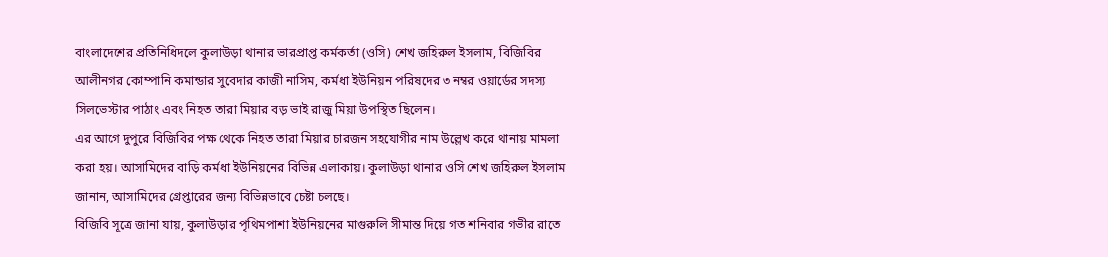বাংলাদেশের প্রতিনিধিদলে কুলাউড়া থানার ভারপ্রাপ্ত কর্মকর্তা (ওসি) শেখ জহিরুল ইসলাম, বিজিবির আলীনগর কোম্পানি কমান্ডার সুবেদার কাজী নাসিম, কর্মধা ইউনিয়ন পরিষদের ৩ নম্বর ওয়ার্ডের সদস্য সিলভেস্টার পাঠাং এবং নিহত তারা মিয়ার বড় ভাই রাজু মিয়া উপস্থিত ছিলেন।
এর আগে দুপুরে বিজিবির পক্ষ থেকে নিহত তারা মিয়ার চারজন সহযোগীর নাম উল্লেখ করে থানায় মামলা করা হয়। আসামিদের বাড়ি কর্মধা ইউনিয়নের বিভিন্ন এলাকায়। কুলাউড়া থানার ওসি শেখ জহিরুল ইসলাম জানান, আসামিদের গ্রেপ্তারের জন্য বিভিন্নভাবে চেষ্টা চলছে।
বিজিবি সূত্রে জানা যায়, কুলাউড়ার পৃথিমপাশা ইউনিয়নের মাগুরুলি সীমান্ত দিয়ে গত শনিবার গভীর রাতে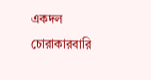একদল চোরাকারবারি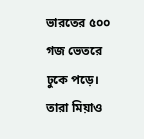ভারতের ৫০০ গজ ভেতরে ঢুকে পড়ে। তারা মিয়াও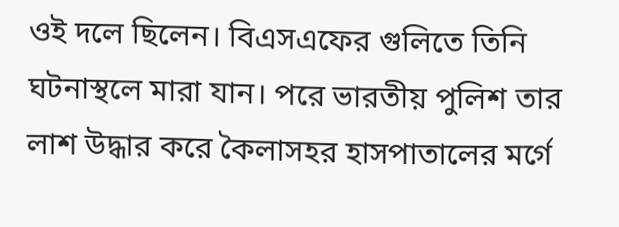ওই দলে ছিলেন। বিএসএফের গুলিতে তিনি ঘটনাস্থলে মারা যান। পরে ভারতীয় পুলিশ তার লাশ উদ্ধার করে কৈলাসহর হাসপাতালের মর্গে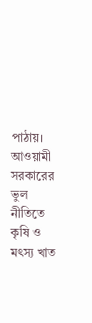পাঠায়।
আওয়ামী সরকারের ভুল নীতিতে কৃষি ও মৎস্য খাত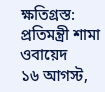ক্ষতিগ্রস্ত: প্রতিমন্ত্রী শামা ওবায়েদ
১৬ আগস্ট,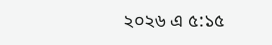২০২৬ এ ৫:১৫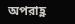অপরাহ্ণ